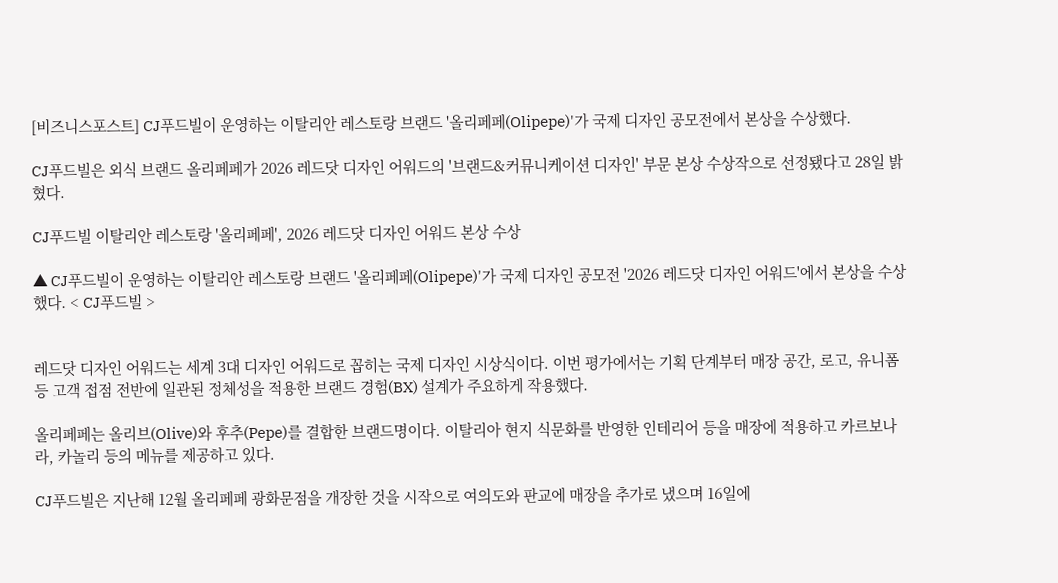[비즈니스포스트] CJ푸드빌이 운영하는 이탈리안 레스토랑 브랜드 '올리페페(Olipepe)'가 국제 디자인 공모전에서 본상을 수상했다.

CJ푸드빌은 외식 브랜드 올리페페가 2026 레드닷 디자인 어워드의 '브랜드&커뮤니케이션 디자인' 부문 본상 수상작으로 선정됐다고 28일 밝혔다.

CJ푸드빌 이탈리안 레스토랑 '올리페페', 2026 레드닷 디자인 어워드 본상 수상

▲ CJ푸드빌이 운영하는 이탈리안 레스토랑 브랜드 '올리페페(Olipepe)'가 국제 디자인 공모전 '2026 레드닷 디자인 어워드'에서 본상을 수상했다. < CJ푸드빌 >


레드닷 디자인 어워드는 세계 3대 디자인 어워드로 꼽히는 국제 디자인 시상식이다. 이번 평가에서는 기획 단계부터 매장 공간, 로고, 유니폼 등 고객 접점 전반에 일관된 정체성을 적용한 브랜드 경험(BX) 설계가 주요하게 작용했다.

올리페페는 올리브(Olive)와 후추(Pepe)를 결합한 브랜드명이다. 이탈리아 현지 식문화를 반영한 인테리어 등을 매장에 적용하고 카르보나라, 카놀리 등의 메뉴를 제공하고 있다.

CJ푸드빌은 지난해 12월 올리페페 광화문점을 개장한 것을 시작으로 여의도와 판교에 매장을 추가로 냈으며 16일에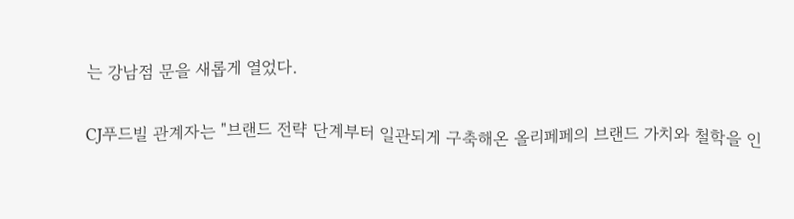는 강남점 문을 새롭게 열었다.

CJ푸드빌 관계자는 "브랜드 전략 단계부터 일관되게 구축해온 올리페페의 브랜드 가치와 철학을 인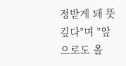정받게 돼 뜻깊다"며 "앞으로도 올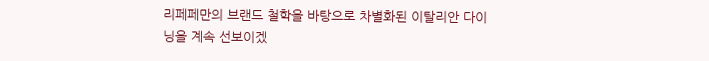리페페만의 브랜드 철학을 바탕으로 차별화된 이탈리안 다이닝을 계속 선보이겠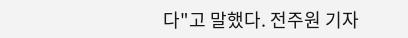다"고 말했다. 전주원 기자